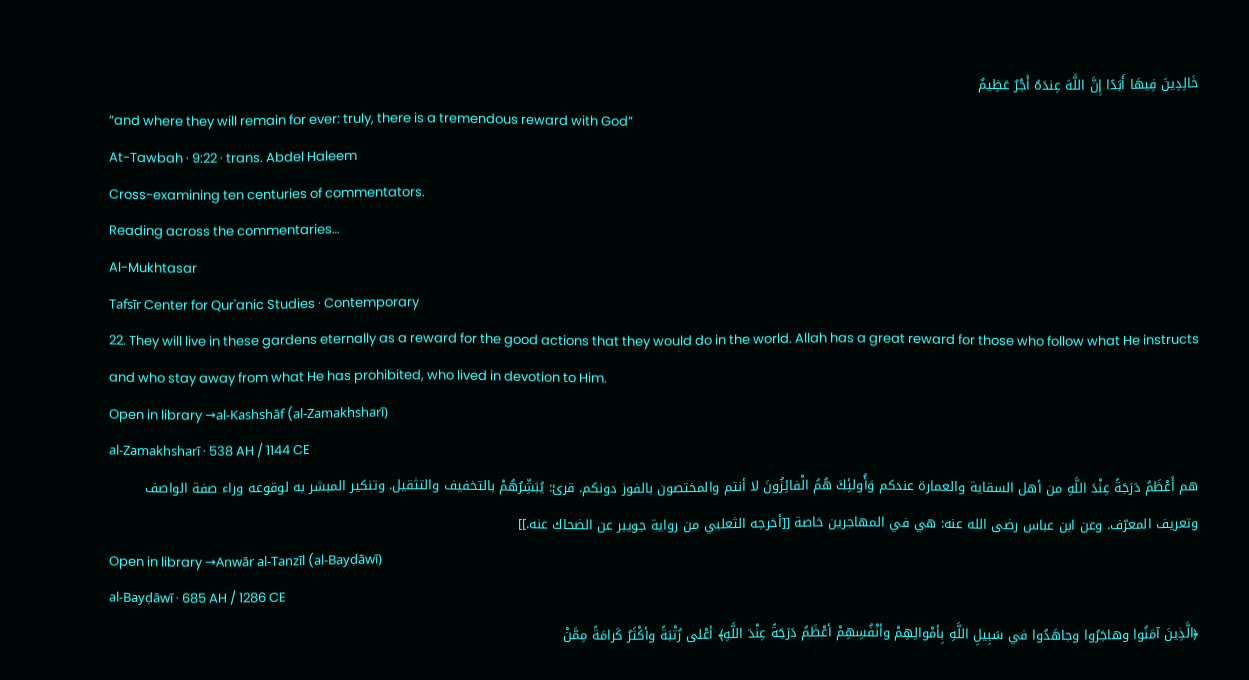خَالِدِينَ فِيهَا أَبَدًا إِنَّ اللَّهَ عِندَهُ أَجْرٌ عَظِيمٌ
“and where they will remain for ever: truly, there is a tremendous reward with God”
At-Tawbah · 9:22 · trans. Abdel Haleem
Cross-examining ten centuries of commentators.
Reading across the commentaries…
Al-Mukhtasar
Tafsīr Center for Qur'anic Studies · Contemporary
22. They will live in these gardens eternally as a reward for the good actions that they would do in the world. Allah has a great reward for those who follow what He instructs and who stay away from what He has prohibited, who lived in devotion to Him.
Open in library →al-Kashshāf (al-Zamakhsharī)
al-Zamakhsharī · 538 AH / 1144 CE
هم أَعْظَمُ دَرَجَةً عِنْدَ اللَّهِ من أهل السقاية والعمارة عندكم وَأُولئِكَ هُمُ الْفائِزُونَ لا أنتم والمختصون بالفوز دونكم. قرئ: يُبَشِّرُهُمْ بالتخفيف والتثقيل. وتنكير المبشر به لوقوعه وراء صفة الواصف وتعريف المعرّف. وعن ابن عباس رضى الله عنه: هي في المهاجرين خاصة [[أخرجه الثعلبي من رواية جويبر عن الضحاك عنه.]]
Open in library →Anwār al-Tanzīl (al-Bayḍāwī)
al-Bayḍāwī · 685 AH / 1286 CE
﴿الَّذِينَ آمَنُوا وهاجَرُوا وجاهَدُوا في سَبِيلِ اللَّهِ بِأمْوالِهِمْ وأنْفُسِهِمْ أعْظَمُ دَرَجَةً عِنْدَ اللَّهِ﴾ أعْلى رُتْبَةً وأكْثَرُ كَرامَةً مِمَّنْ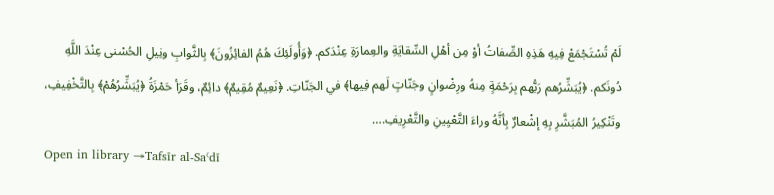لَمْ تُسْتَجْمَعْ فِيهِ هَذِهِ الصِّفاتُ أوْ مِن أهْلِ السِّقايَةِ والعِمارَةِ عِنْدَكم. ﴿وَأُولَئِكَ هُمُ الفائِزُونَ﴾ بِالثَّوابِ ونِيلِ الحُسْنى عِنْدَ اللَّهِ دُونَكم. ﴿يُبَشِّرُهم رَبُّهم بِرَحْمَةٍ مِنهُ ورِضْوانٍ وجَنّاتٍ لَهم فِيها﴾ في الجَنّاتِ. ﴿نَعِيمٌ مُقِيمٌ﴾ دائِمٌ، وقَرَأ حَمْزَةُ ﴿يُبَشِّرُهُمْ﴾ بِالتَّخْفِيفِ، وتَنْكِيرُ المُبَشَّرِ بِهِ إشْعارٌ بِأنَّهُ وراءَ التَّعْيِينِ والتَّعْرِيفِ.…
Open in library →Tafsīr al-Saʿdī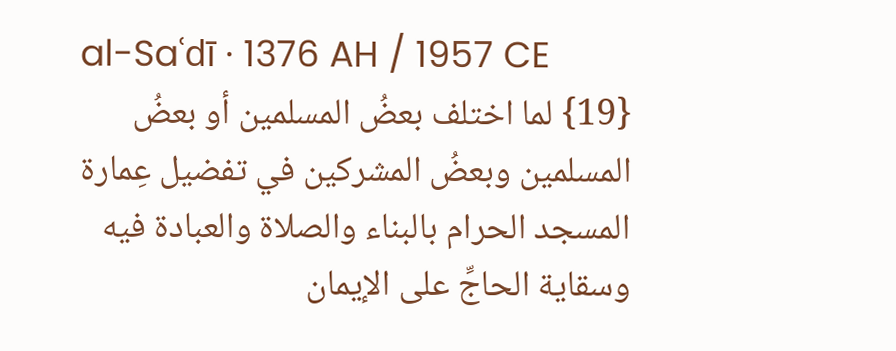al-Saʿdī · 1376 AH / 1957 CE
{19} لما اختلف بعضُ المسلمين أو بعضُ المسلمين وبعضُ المشركين في تفضيل عِمارة المسجد الحرام بالبناء والصلاة والعبادة فيه وسقاية الحاجِّ على الإيمان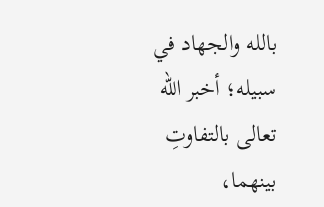بالله والجهاد في سبيله؛ أخبر الله تعالى بالتفاوتِ بينهما،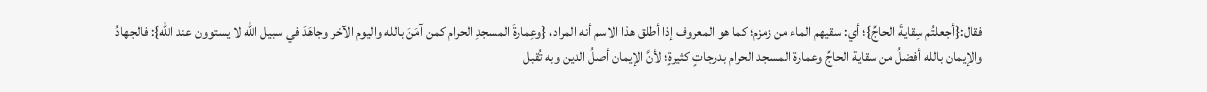فقال:{أجعلتُم سِقايةَ الحاجِّ}؛ أي: سقيهم الماء من زمزم؛ كما هو المعروف إذا أطلق هذا الاسم أنه المراد، {وعِمارةَ المسجدِ الحرام كمن آمَنَ بالله واليوم الآخر وجاهَدَ في سبيل الله لا يستوون عند الله}: فالجهادُ والإيمان بالله أفضلُ من سقاية الحاجِّ وعمارة المسجد الحرام بدرجاتٍ كثيرةٍ؛ لأنَّ الإيمان أصلُ الدين وبه تُقبل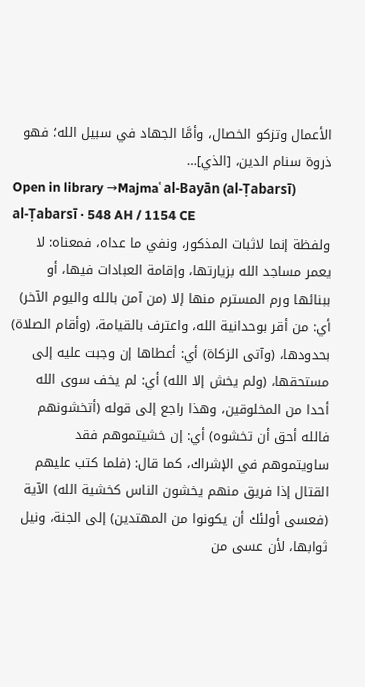الأعمال وتزكو الخصال، وأمَّا الجهاد في سبيل الله؛ فهو ذروة سنام الدين، [الذي]…
Open in library →Majmaʿ al-Bayān (al-Ṭabarsī)
al-Ṭabarsī · 548 AH / 1154 CE
ولفظة إنما لاثبات المذكور، ونفي ما عداه، فمعناه: لا يعمر مساجد الله بزيارتها، وإقامة العبادات فيها، أو ببنائها ورم المسترم منها إلا (من آمن بالله واليوم الآخر) أي: من أقر بوحدانية الله، واعترف بالقيامة، (وأقام الصلاة) بحدودها، (وآتى الزكاة) أي: أعطاها إن وجبت عليه إلى مستحقها، (ولم يخش إلا الله) أي: لم يخف سوى الله أحدا من المخلوقين، وهذا راجع إلى قوله (أتخشونهم فالله أحق أن تخشوه) أي: إن خشيتموهم فقد ساويتموهم في الإشراك، كما قال: (فلما كتب عليهم القتال إذا فريق منهم يخشون الناس كخشية الله) الآية (فعسى أولئك أن يكونوا من المهتدين) إلى الجنة، ونيل ثوابها، لأن عسى من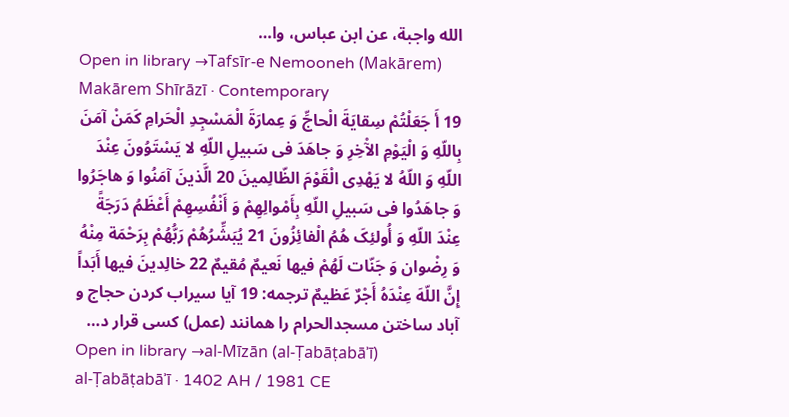الله واجبة، عن ابن عباس، وا…
Open in library →Tafsīr-e Nemooneh (Makārem)
Makārem Shīrāzī · Contemporary
19 أَ جَعَلْتُمْ سِقایَةَ الْحاجِّ وَ عِمارَةَ الْمَسْجِدِ الْحَرامِ کَمَنْ آمَنَ بِاللّهِ وَ الْیَوْمِ الآْخِرِ وَ جاهَدَ فی سَبیلِ اللّهِ لا یَسْتَوُونَ عِنْدَ اللّهِ وَ اللّهُ لا یَهْدِی الْقَوْمَ الظّالِمینَ 20 الَّذینَ آمَنُوا وَ هاجَرُوا وَ جاهَدُوا فی سَبیلِ اللّهِ بِأَمْوالِهِمْ وَ أَنْفُسِهِمْ أَعْظَمُ دَرَجَةً عِنْدَ اللّهِ وَ أُولئِکَ هُمُ الْفائِزُونَ 21 یُبَشِّرُهُمْ رَبُّهُمْ بِرَحْمَة مِنْهُ وَ رِضْوان وَ جَنّات لَهُمْ فیها نَعیمٌ مُقیمٌ 22 خالِدینَ فیها أَبَداً إِنَّ اللّهَ عِنْدَهُ أَجْرٌ عَظیمٌ ترجمه: 19 آیا سیراب کردن حجاج و آباد ساختن مسجدالحرام را همانند (عمل) کسى قرار د…
Open in library →al-Mīzān (al-Ṭabāṭabāʾī)
al-Ṭabāṭabāʾī · 1402 AH / 1981 CE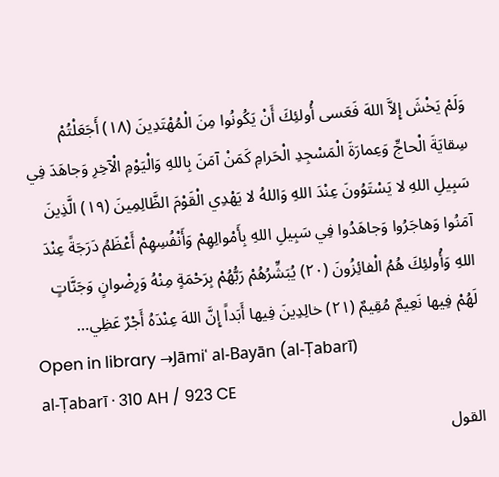وَلَمْ يَخْشَ إِلاَّ اللهَ فَعَسى أُولئِكَ أَنْ يَكُونُوا مِنَ الْمُهْتَدِينَ (١٨) أَجَعَلْتُمْ سِقايَةَ الْحاجِّ وَعِمارَةَ الْمَسْجِدِ الْحَرامِ كَمَنْ آمَنَ بِاللهِ وَالْيَوْمِ الْآخِرِ وَجاهَدَ فِي سَبِيلِ اللهِ لا يَسْتَوُونَ عِنْدَ اللهِ وَاللهُ لا يَهْدِي الْقَوْمَ الظَّالِمِينَ (١٩) الَّذِينَ آمَنُوا وَهاجَرُوا وَجاهَدُوا فِي سَبِيلِ اللهِ بِأَمْوالِهِمْ وَأَنْفُسِهِمْ أَعْظَمُ دَرَجَةً عِنْدَ اللهِ وَأُولئِكَ هُمُ الْفائِزُونَ (٢٠) يُبَشِّرُهُمْ رَبُّهُمْ بِرَحْمَةٍ مِنْهُ وَرِضْوانٍ وَجَنَّاتٍ لَهُمْ فِيها نَعِيمٌ مُقِيمٌ (٢١) خالِدِينَ فِيها أَبَداً إِنَّ اللهَ عِنْدَهُ أَجْرٌ عَظِي…
Open in library →Jāmiʿ al-Bayān (al-Ṭabarī)
al-Ṭabarī · 310 AH / 923 CE
القول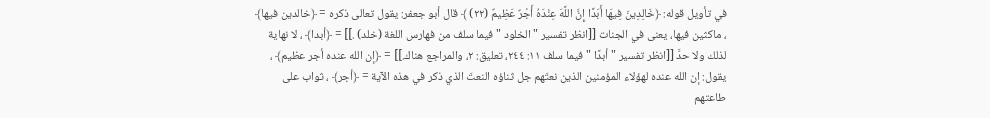في تأويل قوله: ﴿خَالِدِينَ فِيهَا أَبَدًا إِنَّ اللَّهَ عِنْدَهُ أَجْرٌ عَظِيمٌ (٢٢) ﴾ قال أبو جعفر: يقول تعالى ذكره = ﴿خالدين فيها﴾ ، ماكثين فيها، يعنى في الجنات [[انظر تفسير " الخلود " فيما سلف من فهارس اللغة (خلد) .]] = ﴿أبدا﴾ ، لا نهاية لذلك ولا حدَّ [[انظر تفسير " أبدًا " فيما سلف ١١: ٢٤٤، تعليق: ٢، والمراجع هناك.]] = ﴿إن الله عنده أجر عظيم﴾ ، يقول: إن الله عنده لهؤلاء المؤمنين الذين نعتَهم جل ثناؤه النعتَ الذي ذكر في هذه الآية = ﴿أجر﴾ ، ثواب على طاعتهم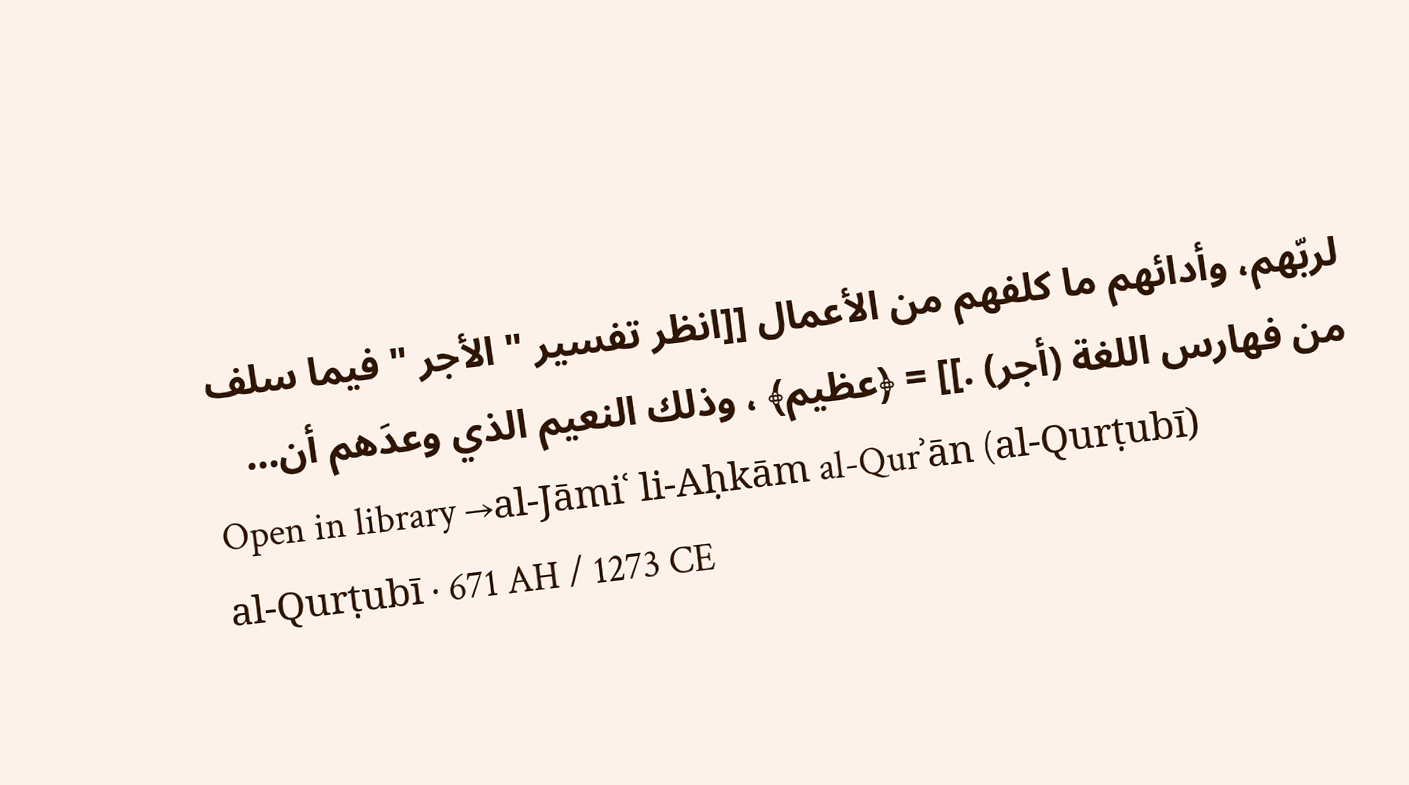لربّهم، وأدائهم ما كلفهم من الأعمال [[انظر تفسير " الأجر " فيما سلف من فهارس اللغة (أجر) .]] = ﴿عظيم﴾ ، وذلك النعيم الذي وعدَهم أن…
Open in library →al-Jāmiʿ li-Aḥkām al-Qurʾān (al-Qurṭubī)
al-Qurṭubī · 671 AH / 1273 CE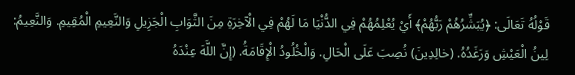قَوْلُهُ تَعَالَى: ﴿يُبَشِّرُهُمْ رَبُّهُمْ﴾ أَيْ يُعْلِمُهُمْ فِي الدُّنْيَا مَا لَهُمْ فِي الْآخِرَةِ مِنَ الثَّوَابِ الْجَزِيلِ وَالنَّعِيمِ الْمُقِيمِ. وَالنَّعِيمُ: لِينُ الْعَيْشِ وَرَغَدُهُ. (خالِدِينَ) نُصِبَ عَلَى الْحَالِ. وَالْخُلُودُ الْإِقَامَةُ. (إِنَّ اللَّهَ عِنْدَهُ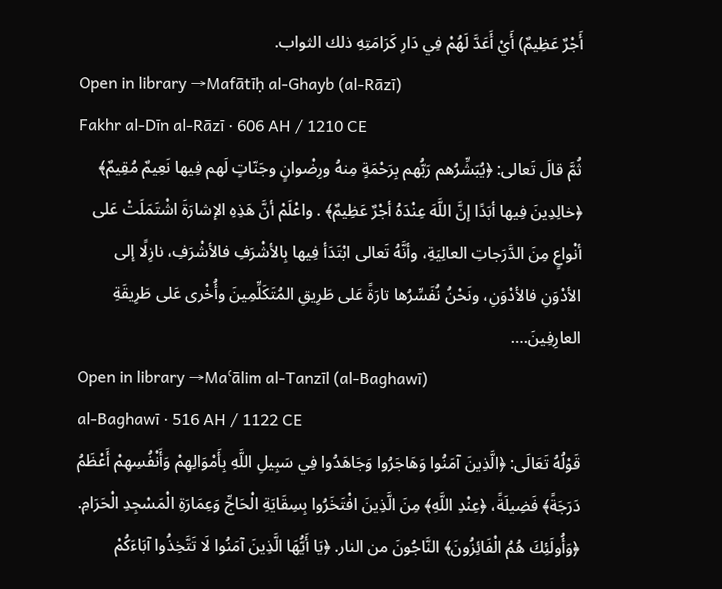أَجْرٌ عَظِيمٌ) أَيْ أَعَدَّ لَهُمْ فِي دَارِ كَرَامَتِهِ ذلك الثواب.
Open in library →Mafātīḥ al-Ghayb (al-Rāzī)
Fakhr al-Dīn al-Rāzī · 606 AH / 1210 CE
ثُمَّ قالَ تَعالى: ﴿يُبَشِّرُهم رَبُّهم بِرَحْمَةٍ مِنهُ ورِضْوانٍ وجَنّاتٍ لَهم فِيها نَعِيمٌ مُقِيمٌ﴾ ﴿خالِدِينَ فِيها أبَدًا إنَّ اللَّهَ عِنْدَهُ أجْرٌ عَظِيمٌ﴾ . واعْلَمْ أنَّ هَذِهِ الإشارَةَ اشْتَمَلَتْ عَلى أنْواعٍ مِنَ الدَّرَجاتِ العالِيَةِ، وأنَّهُ تَعالى ابْتَدَأ فِيها بِالأشْرَفِ فالأشْرَفِ، نازِلًا إلى الأدْوَنِ فالأدْوَنِ، ونَحْنُ نُفَسِّرُها تارَةً عَلى طَرِيقِ المُتَكَلِّمِينَ وأُخْرى عَلى طَرِيقَةِ العارِفِينَ.…
Open in library →Maʿālim al-Tanzīl (al-Baghawī)
al-Baghawī · 516 AH / 1122 CE
قَوْلُهُ تَعَالَى: ﴿الَّذِينَ آمَنُوا وَهَاجَرُوا وَجَاهَدُوا فِي سَبِيلِ اللَّهِ بِأَمْوَالِهِمْ وَأَنْفُسِهِمْ أَعْظَمُ دَرَجَةً﴾ فَضِيلَةً، ﴿عِنْدِ اللَّهِ﴾ مِنَ الَّذِينَ افْتَخَرُوا بِسِقَايَةِ الْحَاجِّ وَعِمَارَةِ الْمَسْجِدِ الْحَرَامِ. ﴿وَأُولَئِكَ هُمُ الْفَائِزُونَ﴾ النَّاجُونَ من النار. ﴿يَا أَيُّهَا الَّذِينَ آمَنُوا لَا تَتَّخِذُوا آبَاءَكُمْ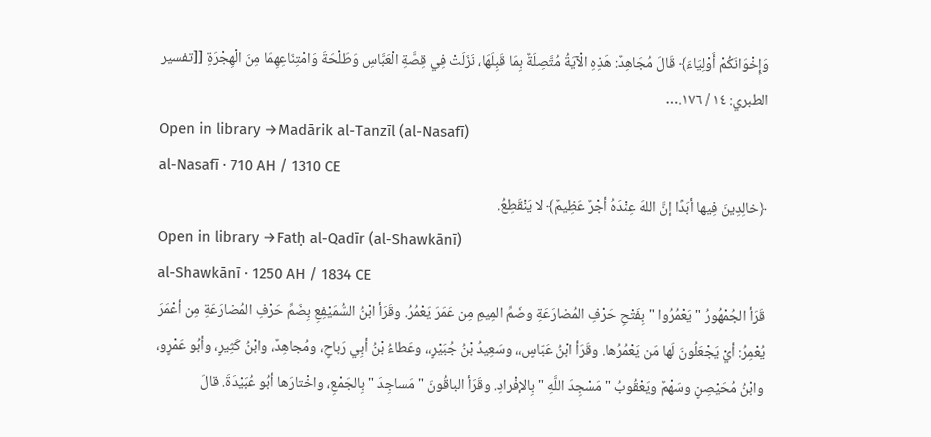وَإِخْوَانَكُمْ أَوْلِيَاءَ﴾ قَالَ مُجَاهِدٌ: هَذِهِ الْآيَةُ مُتَّصِلَةٌ بِمَا قَبِلَهَا، نَزَلَتْ فِي قِصَّةِ الْعَبَّاسِ وَطَلْحَةَ وَامْتِنَاعِهِمَا مِنَ الْهِجْرَةِ [[تفسير الطبري: ١٤ / ١٧٦.…
Open in library →Madārik al-Tanzīl (al-Nasafī)
al-Nasafī · 710 AH / 1310 CE
﴿خالِدِينَ فِيها أبَدًا إنَّ اللهَ عِنْدَهُ أجْرٌ عَظِيمٌ﴾ لا يَنْقَطِعُ.
Open in library →Fatḥ al-Qadīr (al-Shawkānī)
al-Shawkānī · 1250 AH / 1834 CE
قَرَأ الجُمْهُورُ " يَعْمُرُوا " بِفَتْحِ حَرْفِ المُضارَعَةِ وضَمِّ المِيمِ مِن عَمَرَ يَعْمُرُ. وقَرَأ ابْنُ السُّمَيْفِعِ بِضَمِّ حَرْفِ المُضارَعَةِ مِن أعْمَرَ يُعْمِرُ: أيْ يَجْعَلُونَ لَها مَن يَعْمُرُها. وقَرَأ ابْنُ عَبّاسٍ،، وسَعِيدُ بْنُ جُبَيْرٍ،، وعَطاءُ بْنُ أبِي رَباحٍ، ومُجاهِدٌ، وابْنُ كَثِيرٍ، وأبُو عَمْرٍو، وابْنُ مُحَيْصِنٍ وسَهْمٌ ويَعْقُوبُ " مَسْجِدَ اللَّهِ " بِالإفْرادِ. وقَرَأ الباقُونَ " مَساجِدَ " بِالجَمْعِ، واخْتارَها أبُو عُبَيْدَةَ. قالَ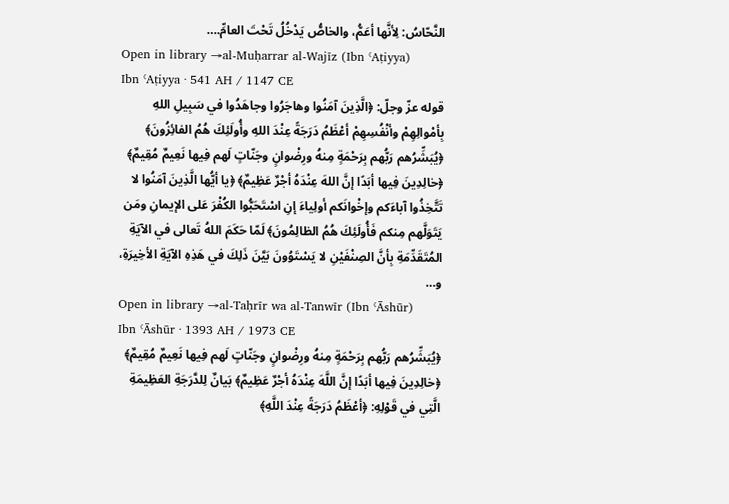النَّحّاسُ: لِأنَّها أعَمُّ، والخاصُّ يَدْخُلُ تَحْتَ العامِّ.…
Open in library →al-Muḥarrar al-Wajīz (Ibn ʿAṭiyya)
Ibn ʿAṭiyya · 541 AH / 1147 CE
قوله عزّ وجلّ: ﴿الَّذِينَ آمَنُوا وهاجَرُوا وجاهَدُوا في سَبِيلِ اللهِ بِأمْوالِهِمْ وأنْفُسِهِمْ أعْظَمُ دَرَجَةً عِنْدَ اللهِ وأُولَئِكَ هُمُ الفائِزُونَ﴾ ﴿يُبَشِّرُهم رَبُّهم بِرَحْمَةٍ مِنهُ ورِضْوانٍ وجَنّاتٍ لَهم فِيها نَعِيمٌ مُقِيمٌ﴾ ﴿خالِدِينَ فِيها أبَدًا إنَّ اللهَ عِنْدَهُ أجْرٌ عَظِيمٌ﴾ ﴿يا أيُّها الَّذِينَ آمَنُوا لا تَتَّخِذُوا آباءَكم وإخْوانَكم أولِياءَ إنِ اسْتَحَبُّوا الكُفْرَ عَلى الإيمانِ ومَن يَتَوَلَّهم مِنكم فَأُولَئِكَ هُمُ الظالِمُونَ﴾ لَمّا حَكَمَ اللهُ تَعالى في الآيَةِ المُتَقَدِّمَةِ بِأنَّ الصِنْفَيْنِ لا يَسْتَوُونَ بَيَّنَ ذَلِكَ في هَذِهِ الآيَةِ الأخِيرَةِ، و…
Open in library →al-Taḥrīr wa al-Tanwīr (Ibn ʿĀshūr)
Ibn ʿĀshūr · 1393 AH / 1973 CE
﴿يُبَشِّرُهم رَبُّهم بِرَحْمَةٍ مِنهُ ورِضْوانٍ وجَنّاتٍ لَهم فِيها نَعِيمٌ مُقِيمٌ﴾ ﴿خالِدِينَ فِيها أبَدًا إنَّ اللَّهَ عِنْدَهُ أجْرٌ عَظِيمٌ﴾ بَيانٌ لِلدَّرَجَةِ العَظِيمَةِ الَّتِي في قَوْلِهِ: ﴿أعْظَمُ دَرَجَةً عِنْدَ اللَّهِ﴾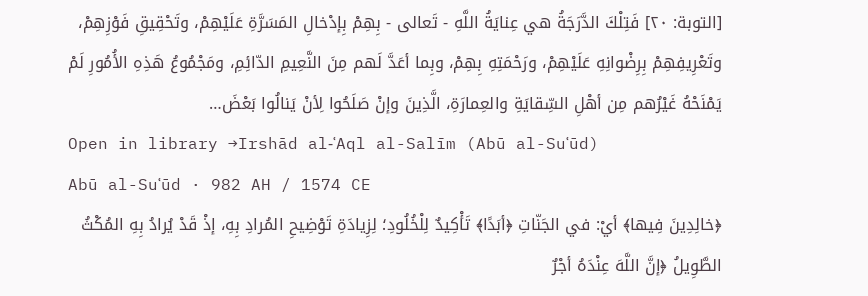[التوبة: ٢٠] فَتِلْكَ الدَّرَجَةُ هي عِنايَةُ اللَّهِ - تَعالى - بِهِمْ بِإدْخالِ المَسَرَّةِ عَلَيْهِمْ، وتَحْقِيقِ فَوْزِهِمْ، وتَعْرِيفِهِمْ بِرِضْوانِهِ عَلَيْهِمْ، ورَحْمَتِهِ بِهِمْ، وبِما أعَدَّ لَهم مِنَ النَّعِيمِ الدّائِمِ، ومَجْمُوعُ هَذِهِ الأُمُورِ لَمْ يَمْنَحْهُ غَيْرُهم مِن أهْلِ السِّقايَةِ والعِمارَةِ، الَّذِينَ وإنْ صَلَحُوا لِأنْ يَنالُوا بَعْضَ…
Open in library →Irshād al-ʿAql al-Salīm (Abū al-Suʿūd)
Abū al-Suʿūd · 982 AH / 1574 CE
﴿خالِدِينَ فِيها﴾ أيْ: في الجَنّاتِ ﴿أبَدًا﴾ تَأْكِيدٌ لِلْخُلُودِ؛ لِزِيادَةِ تَوْضِيحِ المُرادِ بِهِ، إذْ قَدْ يُرادُ بِهِ المُكْثُ الطَّوِيلُ ﴿إنَّ اللَّهَ عِنْدَهُ أجْرٌ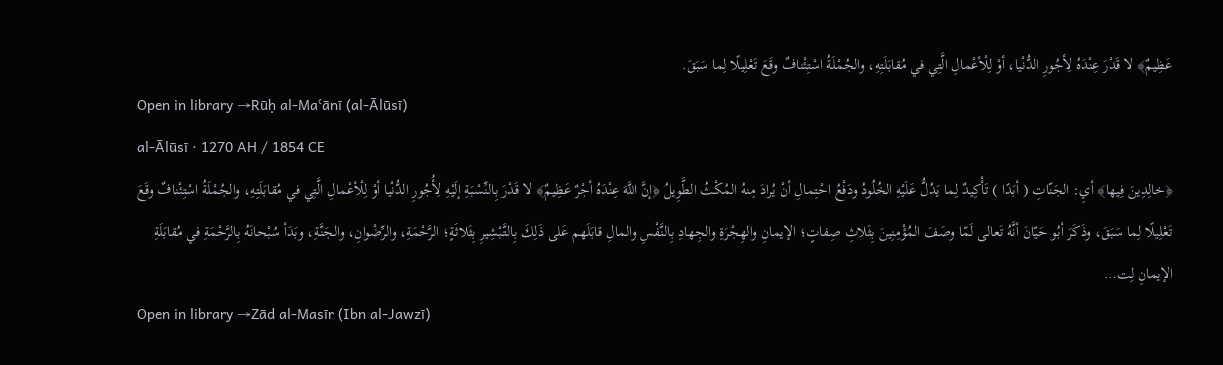عَظِيمٌ﴾ لا قَدْرَ عِنْدَهُ لِأجُورِ الدُّنْيا، أوْ لِلْأعْمالِ الَّتِي في مُقابَلَتِهِ، والجُمْلَةُ اسْتِئْنافٌ وقَعَ تَعْلِيلًا لِما سَبَقَ.
Open in library →Rūḥ al-Maʿānī (al-Ālūsī)
al-Ālūsī · 1270 AH / 1854 CE
﴿خالِدِينَ فِيها﴾ أيِ: الجَنّاتِ ( أبَدًا ) تَأْكِيدٌ لِما يَدُلُّ عَلَيْهِ الخُلُودُ ودَفْعُ احْتِمالِ أنْ يُرادَ مِنهُ المُكْثُ الطَّوِيلُ ﴿إنَّ اللَّهَ عِنْدَهُ أجْرٌ عَظِيمٌ﴾ لا قَدْرَ بِالنِّسْبَةِ إلَيْهِ لِأُجُورِ الدُّنْيا أوْ لِلْأعْمالِ الَّتِي في مُقابَلَتِهِ، والجُمْلَةُ اسْتِئْنافٌ وقَعَ تَعْلِيلًا لِما سَبَقَ، وذَكَرَ أبُو حَيّانَ أنَّهُ تَعالى لَمّا وصَفَ المُؤْمِنِينَ بِثَلاثِ صِفاتٍ؛ الإيمانِ والهِجْرَةِ والجِهادِ بِالنَّفْسِ والمالِ قابَلَهم عَلى ذَلِكَ بِالتَّبْشِيرِ بِثَلاثَةٍ؛ الرَّحْمَةِ، والرِّضْوانِ، والجَنَّةِ، وبَدَأ سُبْحانَهُ بِالرَّحْمَةِ في مُقابَلَةِ الإيمانِ لِت…
Open in library →Zād al-Masīr (Ibn al-Jawzī)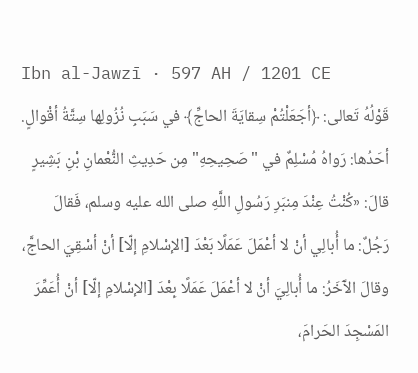Ibn al-Jawzī · 597 AH / 1201 CE
قَوْلُهُ تَعالى: ﴿أجَعَلْتُمْ سِقايَةَ الحاجِّ﴾ في سَبَبِ نُزُولِها سِتَّةُ أقْوالٍ. أحَدُها: رَواهُ مُسْلِمٌ في "صَحِيحِهِ" مِن حَدِيثِ النُّعْمانِ بْنِ بَشِيرٍ قالَ: «كُنْتُ عِنْدَ مِنبَرِ رَسُولِ اللَّهِ صلى الله عليه وسلم، فَقالَ رَجُلٌ: ما أُبالِي أنْ لا أعْمَلَ عَمَلًا بَعْدَ [الإسْلامِ إلّا] أنْ أسْقِيَ الحاجَّ، وقالَ الآَخَرُ: ما أُبالِيَ أنْ لا أعْمَلَ عَمَلًا بِعْدَ [الإسْلامِ إلّا] أنْ أُعَمِّرَ المَسْجِدَ الحَرامَ،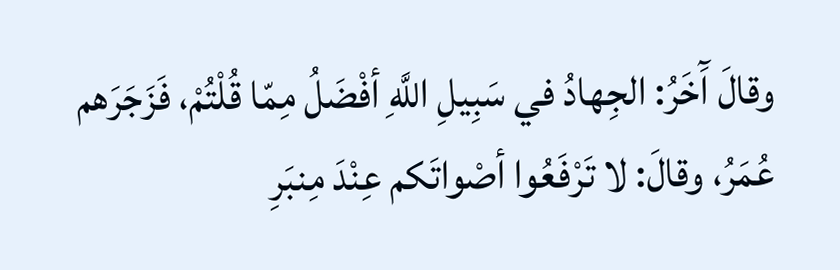وقالَ آَخَرُ: الجِهادُ في سَبِيلِ اللَّهِ أفْضَلُ مِمّا قُلْتُمْ، فَزَجَرَهم عُمَرُ، وقالَ: لا تَرْفَعُوا أصْواتَكم عِنْدَ مِنبَرِ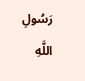رَسُولِ اللَّهِ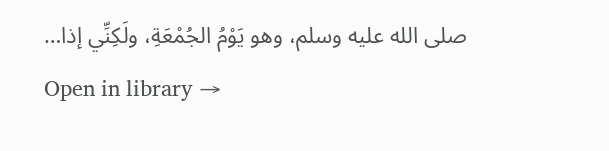صلى الله عليه وسلم، وهو يَوْمُ الجُمْعَةِ، ولَكِنِّي إذا…
Open in library →